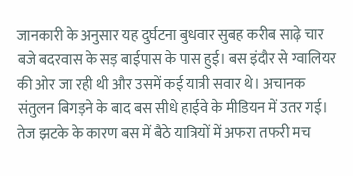जानकारी के अनुसार यह दुर्घटना बुधवार सुबह करीब साढ़े चार बजे बदरवास के सड़ बाईपास के पास हुई। बस इंदौर से ग्वालियर की ओर जा रही थी और उसमें कई यात्री सवार थे। अचानक संतुलन बिगड़ने के बाद बस सीधे हाईवे के मीडियन में उतर गई। तेज झटके के कारण बस में बैठे यात्रियों में अफरा तफरी मच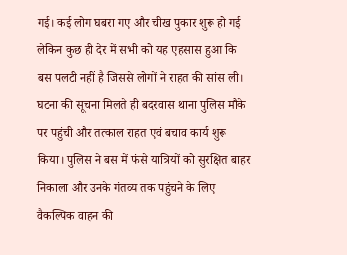गई। कई लोग घबरा गए और चीख पुकार शुरू हो गई लेकिन कुछ ही देर में सभी को यह एहसास हुआ कि बस पलटी नहीं है जिससे लोगों ने राहत की सांस ली।
घटना की सूचना मिलते ही बदरवास थाना पुलिस मौके पर पहुंची और तत्काल राहत एवं बचाव कार्य शुरू किया। पुलिस ने बस में फंसे यात्रियों को सुरक्षित बाहर निकाला और उनके गंतव्य तक पहुंचने के लिए वैकल्पिक वाहन की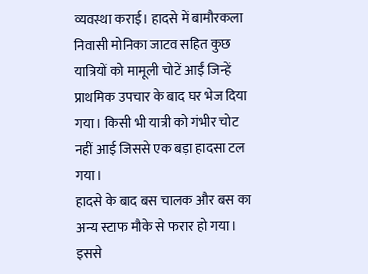व्यवस्था कराई। हादसे में बामौरकला निवासी मोनिका जाटव सहित कुछ यात्रियों को मामूली चोटें आईं जिन्हें प्राथमिक उपचार के बाद घर भेज दिया गया। किसी भी यात्री को गंभीर चोट नहीं आई जिससे एक बड़ा हादसा टल गया।
हादसे के बाद बस चालक और बस का अन्य स्टाफ मौके से फरार हो गया। इससे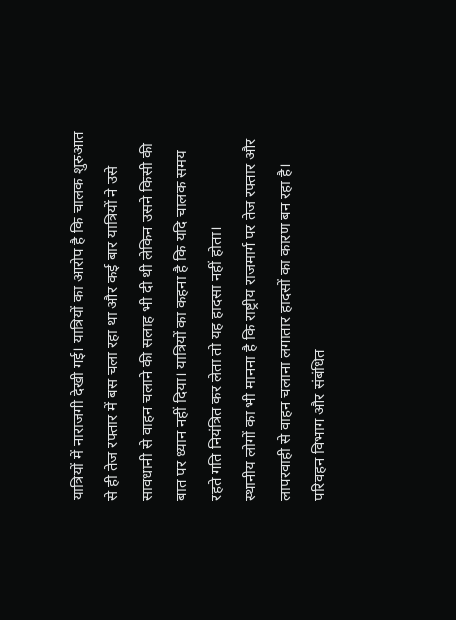यात्रियों में नाराजगी देखी गई। यात्रियों का आरोप है कि चालक शुरुआत से ही तेज रफ्तार में बस चला रहा था और कई बार यात्रियों ने उसे सावधानी से वाहन चलाने की सलाह भी दी थी लेकिन उसने किसी की बात पर ध्यान नहीं दिया। यात्रियों का कहना है कि यदि चालक समय रहते गति नियंत्रित कर लेता तो यह हादसा नहीं होता।
स्थानीय लोगों का भी मानना है कि राष्ट्रीय राजमार्ग पर तेज रफ्तार और लापरवाही से वाहन चलाना लगातार हादसों का कारण बन रहा है। परिवहन विभाग और संबंधित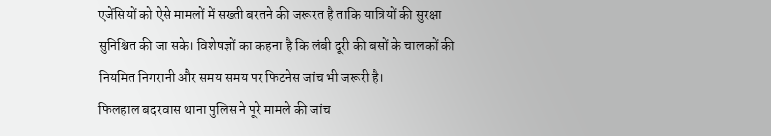एजेंसियों को ऐसे मामलों में सख्ती बरतने की जरूरत है ताकि यात्रियों की सुरक्षा सुनिश्चित की जा सके। विशेषज्ञों का कहना है कि लंबी दूरी की बसों के चालकों की नियमित निगरानी और समय समय पर फिटनेस जांच भी जरूरी है।
फिलहाल बदरवास थाना पुलिस ने पूरे मामले की जांच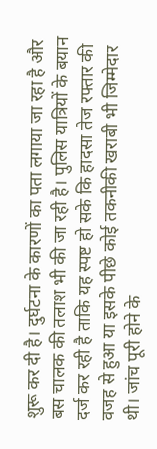शुरू कर दी है। दुर्घटना के कारणों का पता लगाया जा रहा है और बस चालक की तलाश भी की जा रही है। पुलिस यात्रियों के बयान दर्ज कर रही है ताकि यह स्पष्ट हो सके कि हादसा तेज रफ्तार की वजह से हुआ या इसके पीछे कोई तकनीकी खराबी भी जिम्मेदार थी। जांच पूरी होने के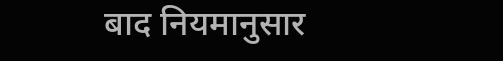बाद नियमानुसार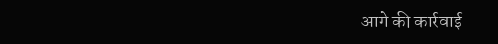आगे की कार्रवाई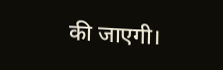की जाएगी।